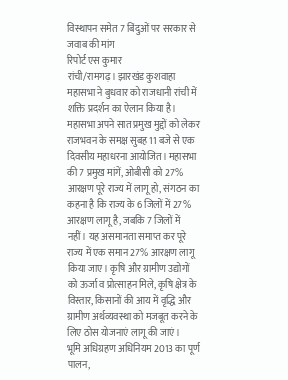विस्थापन समेत 7 बिंदुओं पर सरकार से जवाब की मांग
रिपोर्ट एस कुमार
रांची/रामगढ़। झारखंड कुशवाहा महासभा ने बुधवार को राजधानी रांची में शक्ति प्रदर्शन का ऐलान किया है। महासभा अपने सात प्रमुख मुद्दों को लेकर राजभवन के समक्ष सुबह 11 बजे से एक दिवसीय महाधरना आयोजित। महासभा की 7 प्रमुख मांगें, ओबीसी को 27% आरक्षण पूरे राज्य में लागू हो, संगठन का कहना है कि राज्य के 6 जिलों में 27% आरक्षण लागू है, जबकि 7 जिलों में नहीं। यह असमानता समाप्त कर पूरे राज्य में एक समान 27% आरक्षण लागू किया जाए। कृषि और ग्रामीण उद्योगों को ऊर्जा व प्रोत्साहन मिले, कृषि क्षेत्र के विस्तार, किसानों की आय में वृद्धि और ग्रामीण अर्थव्यवस्था को मजबूत करने के लिए ठोस योजनाएं लागू की जाएं।
भूमि अधिग्रहण अधिनियम 2013 का पूर्ण पालन,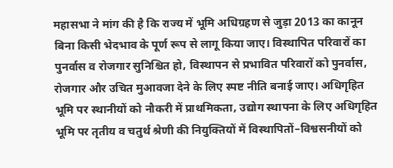महासभा ने मांग की है कि राज्य में भूमि अधिग्रहण से जुड़ा 2013 का कानून बिना किसी भेदभाव के पूर्ण रूप से लागू किया जाए। विस्थापित परिवारों का पुनर्वास व रोजगार सुनिश्चित हो, विस्थापन से प्रभावित परिवारों को पुनर्वास, रोजगार और उचित मुआवजा देने के लिए स्पष्ट नीति बनाई जाए। अधिगृहित भूमि पर स्थानीयों को नौकरी में प्राथमिकता, उद्योग स्थापना के लिए अधिगृहित भूमि पर तृतीय व चतुर्थ श्रेणी की नियुक्तियों में विस्थापितों–विश्वसनीयों को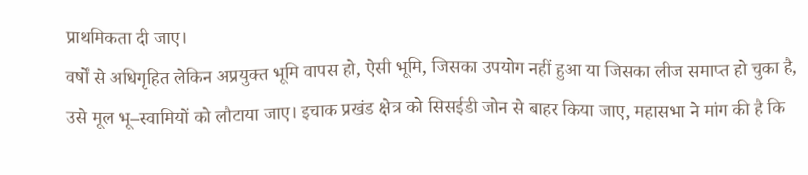प्राथमिकता दी जाए।
वर्षों से अधिगृहित लेकिन अप्रयुक्त भूमि वापस हो, ऐसी भूमि, जिसका उपयोग नहीं हुआ या जिसका लीज समाप्त हो चुका है, उसे मूल भू–स्वामियों को लौटाया जाए। इचाक प्रखंड क्षेत्र को सिसईडी जोन से बाहर किया जाए, महासभा ने मांग की है कि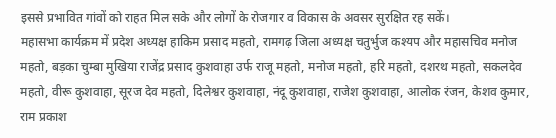इससे प्रभावित गांवों को राहत मिल सके और लोगों के रोजगार व विकास के अवसर सुरक्षित रह सकें।
महासभा कार्यक्रम में प्रदेश अध्यक्ष हाकिम प्रसाद महतो, रामगढ़ जिला अध्यक्ष चतुर्भुज कश्यप और महासचिव मनोज महतो, बड़का चुम्बा मुखिया राजेंद्र प्रसाद कुशवाहा उर्फ राजू महतो, मनोज महतो, हरि महतो, दशरथ महतो, सकलदेव महतो, वीरू कुशवाहा, सूरज देव महतो, दिलेश्वर कुशवाहा, नंदू कुशवाहा, राजेश कुशवाहा, आलोक रंजन, केशव कुमार, राम प्रकाश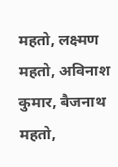महतो, लक्ष्मण महतो, अविनाश कुमार, बैजनाथ महतो,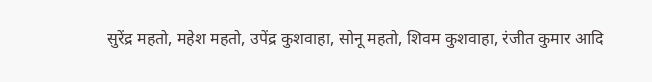सुरेंद्र महतो, महेश महतो, उपेंद्र कुशवाहा, सोनू महतो, शिवम कुशवाहा, रंजीत कुमार आदि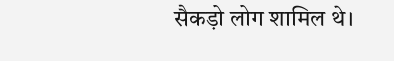सैकड़ो लोग शामिल थे।